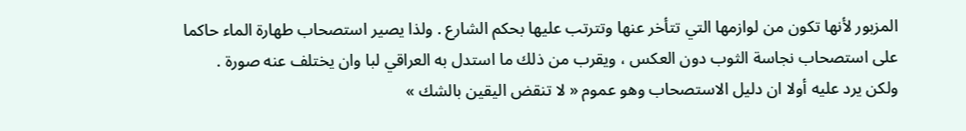المزبور لأنها تكون من لوازمها التي تتأخر عنها وتترتب عليها بحكم الشارع . ولذا يصير استصحاب طهارة الماء حاكما على استصحاب نجاسة الثوب دون العكس ، ويقرب من ذلك ما استدل به العراقي لبا وان يختلف عنه صورة .
ولكن يرد عليه أولا ان دليل الاستصحاب وهو عموم « لا تنقض اليقين بالشك »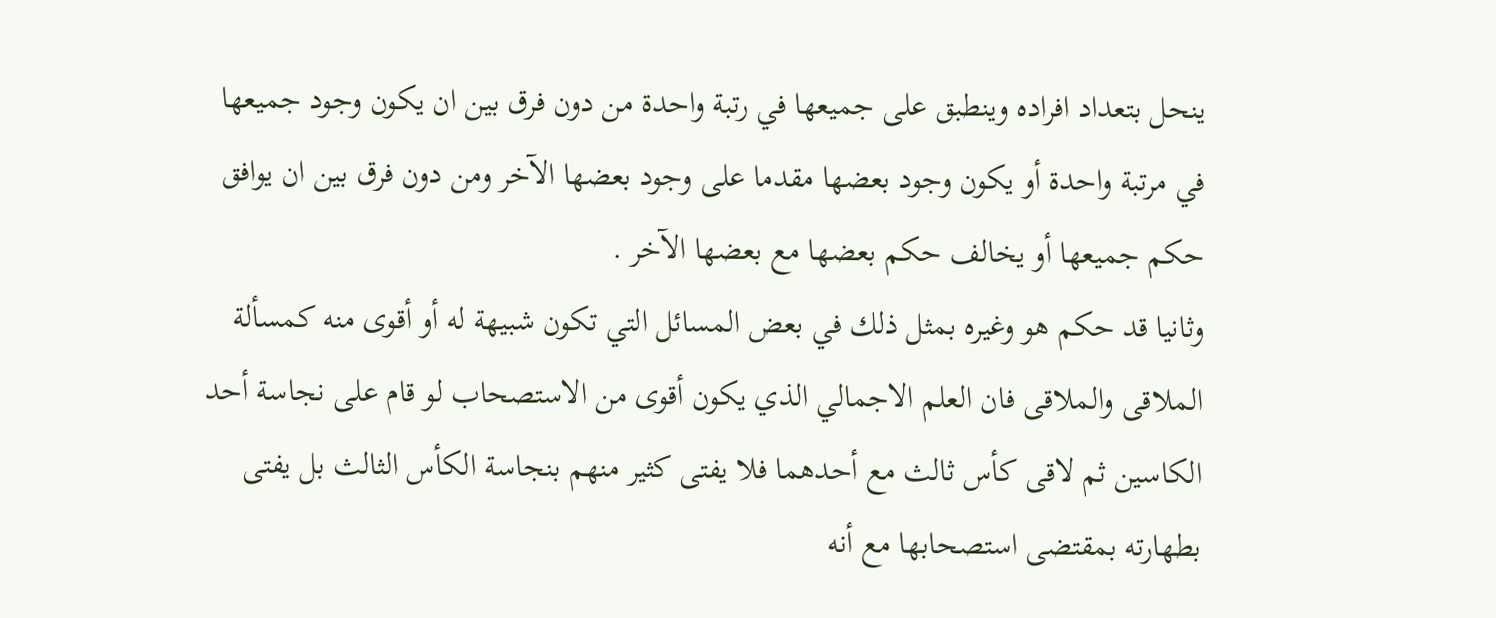ينحل بتعداد افراده وينطبق على جميعها في رتبة واحدة من دون فرق بين ان يكون وجود جميعها في مرتبة واحدة أو يكون وجود بعضها مقدما على وجود بعضها الآخر ومن دون فرق بين ان يوافق حكم جميعها أو يخالف حكم بعضها مع بعضها الآخر .
وثانيا قد حكم هو وغيره بمثل ذلك في بعض المسائل التي تكون شبيهة له أو أقوى منه كمسألة الملاقى والملاقى فان العلم الاجمالي الذي يكون أقوى من الاستصحاب لو قام على نجاسة أحد الكاسين ثم لاقى كأس ثالث مع أحدهما فلا يفتى كثير منهم بنجاسة الكأس الثالث بل يفتى بطهارته بمقتضى استصحابها مع أنه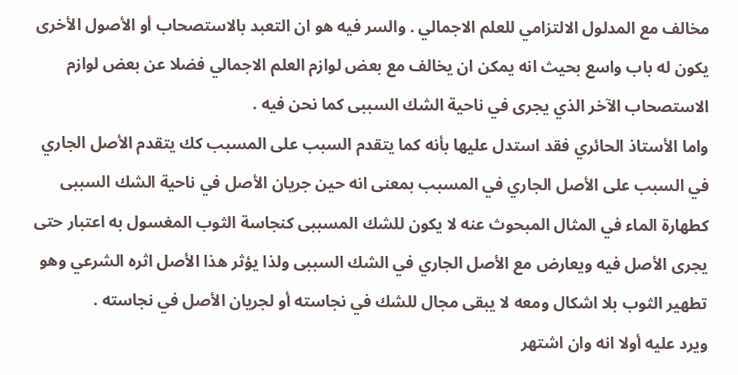مخالف مع المدلول الالتزامي للعلم الاجمالي . والسر فيه هو ان التعبد بالاستصحاب أو الأصول الأخرى يكون له باب واسع بحيث انه يمكن ان يخالف مع بعض لوازم العلم الاجمالي فضلا عن بعض لوازم الاستصحاب الآخر الذي يجرى في ناحية الشك السببى كما نحن فيه .
واما الأستاذ الحائري فقد استدل عليها بأنه كما يتقدم السبب على المسبب كك يتقدم الأصل الجاري في السبب على الأصل الجاري في المسبب بمعنى انه حين جريان الأصل في ناحية الشك السببى كطهارة الماء في المثال المبحوث عنه لا يكون للشك المسببى كنجاسة الثوب المغسول به اعتبار حتى يجرى الأصل فيه ويعارض مع الأصل الجاري في الشك السببى ولذا يؤثر هذا الأصل اثره الشرعي وهو تطهير الثوب بلا اشكال ومعه لا يبقى مجال للشك في نجاسته أو لجريان الأصل في نجاسته .
ويرد عليه أولا انه وان اشتهر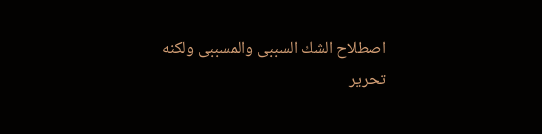اصطلاح الشك السببى والمسببى ولكنه
تحرير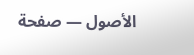الأصول — صفحة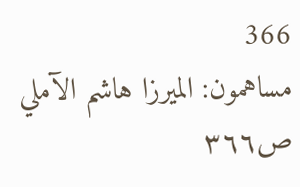366
مساهمون: الميرزا هاشم الآملي
ص٣٦٦